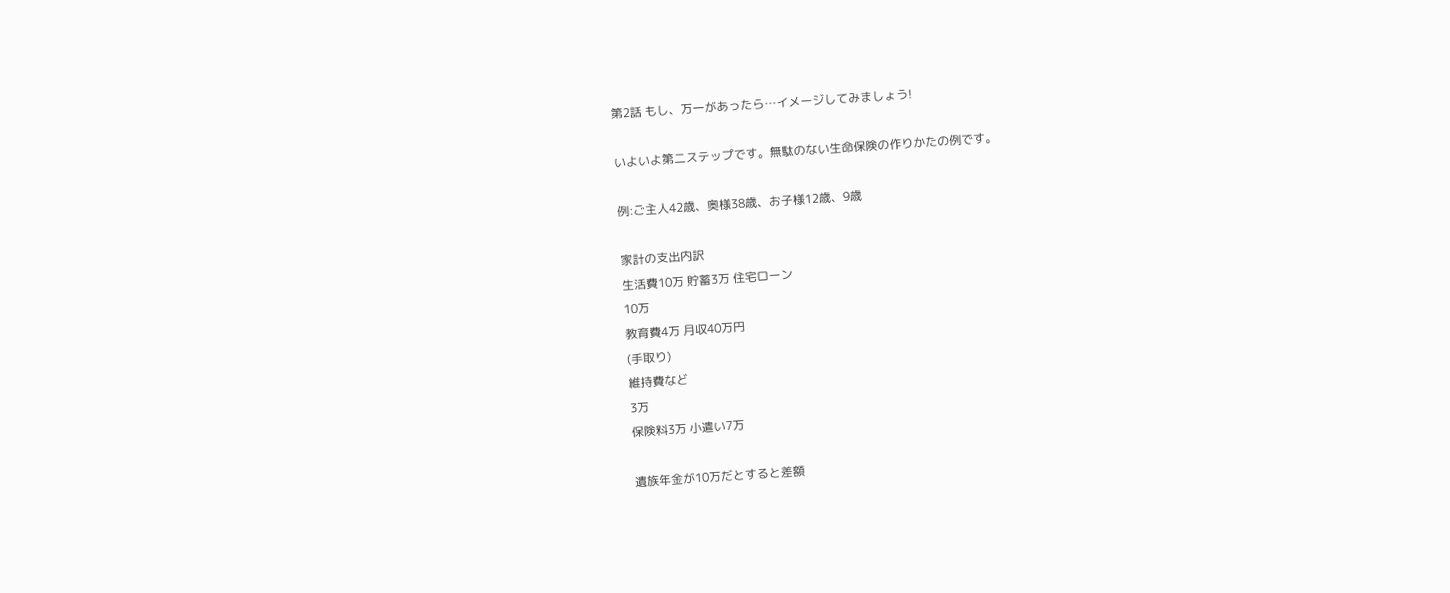第2話 もし、万一があったら…イメージしてみましょう!

いよいよ第二ステップです。無駄のない生命保険の作りかたの例です。

例:ご主人42歳、奥様38歳、お子様12歳、9歳

家計の支出内訳
生活費10万 貯蓄3万 住宅ローン
10万
教育費4万 月収40万円
(手取り)
維持費など
3万
保険料3万 小遣い7万

遺族年金が10万だとすると差額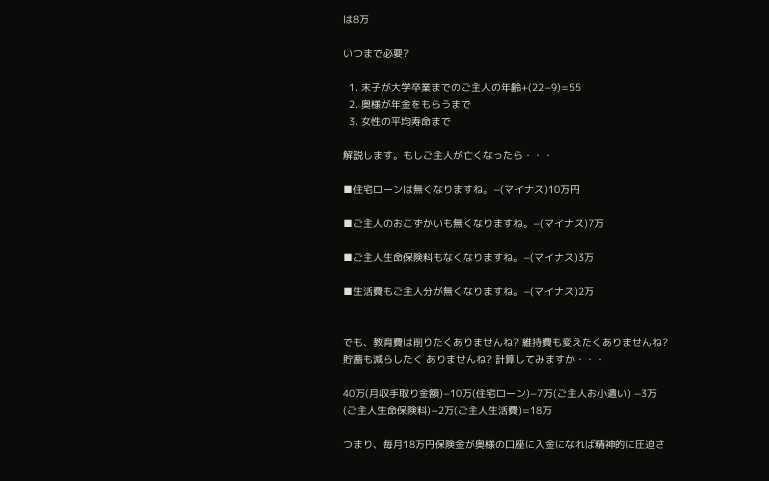は8万

いつまで必要?

  1. 末子が大学卒業までのご主人の年齢+(22−9)=55
  2. 奥様が年金をもらうまで
  3. 女性の平均寿命まで

解説します。もしご主人が亡くなったら・・・

■住宅ローンは無くなりますね。−(マイナス)10万円

■ご主人のおこずかいも無くなりますね。−(マイナス)7万

■ご主人生命保険料もなくなりますね。−(マイナス)3万

■生活費もご主人分が無くなりますね。−(マイナス)2万


でも、教育費は削りたくありませんね? 維持費も変えたくありませんね?
貯蓄も減らしたく ありませんね? 計算してみますか・・・

40万(月収手取り金額)−10万(住宅ローン)−7万(ご主人お小遣い) −3万(ご主人生命保険料)−2万(ご主人生活費)=18万

つまり、毎月18万円保険金が奥様の口座に入金になれば精神的に圧迫さ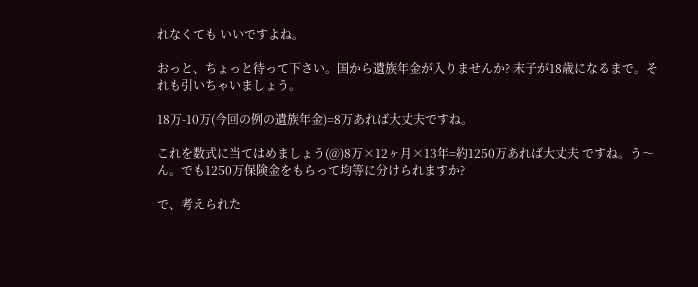れなくても いいですよね。

おっと、ちょっと待って下さい。国から遺族年金が入りませんか? 末子が18歳になるまで。それも引いちゃいましょう。

18万-10万(今回の例の遺族年金)=8万あれば大丈夫ですね。

これを数式に当てはめましょう(@)8万×12ヶ月×13年=約1250万あれば大丈夫 ですね。う〜ん。でも1250万保険金をもらって均等に分けられますか?

で、考えられた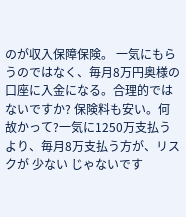のが収入保障保険。 一気にもらうのではなく、毎月8万円奥様の口座に入金になる。合理的ではないですか? 保険料も安い。何故かって?一気に1250万支払うより、毎月8万支払う方が、リスクが 少ない じゃないです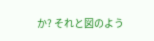か? それと図のよう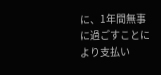に、1年間無事に過ごすことにより支払い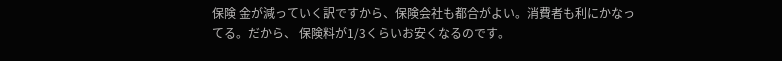保険 金が減っていく訳ですから、保険会社も都合がよい。消費者も利にかなってる。だから、 保険料が1/3くらいお安くなるのです。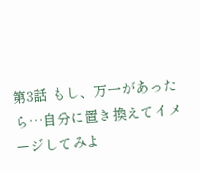第3話 もし、万一があったら…自分に置き換えてイメージしてみよ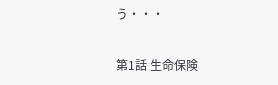う・・・

第1話 生命保険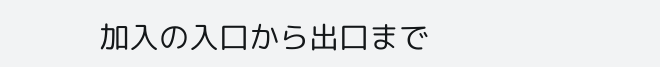加入の入口から出口まで